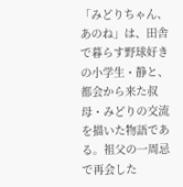「みどりちゃん、あのね」は、田舎で暮らす野球好きの小学生・静と、都会から来た叔母・みどりの交流を描いた物語である。祖父の一周忌で再会した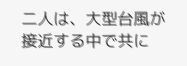二人は、大型台風が接近する中で共に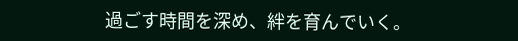過ごす時間を深め、絆を育んでいく。